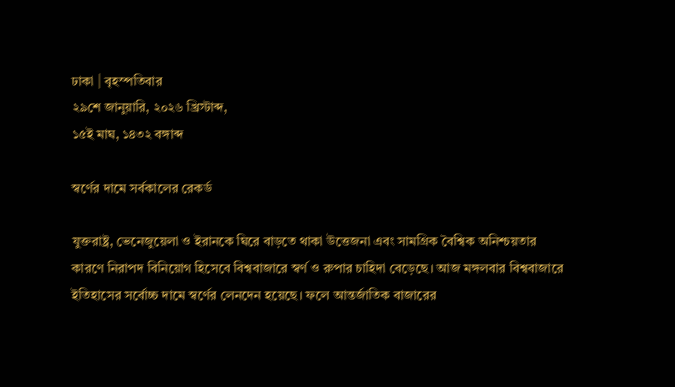ঢাকা | বৃহস্পতিবার
২৯শে জানুয়ারি, ২০২৬ খ্রিস্টাব্দ,
১৫ই মাঘ, ১৪৩২ বঙ্গাব্দ

স্বর্ণের দামে সর্বকালের রেকর্ড

যুক্তরাষ্ট্র, ভেনেজুয়েলা ও ইরানকে ঘিরে বাড়তে থাকা উত্তেজনা এবং সামগ্রিক বৈশ্বিক অনিশ্চয়তার কারণে নিরাপদ বিনিয়োগ হিসেবে বিশ্ববাজারে স্বর্ণ ও রুপার চাহিদা বেড়েছে। আজ মঙ্গলবার বিশ্ববাজারে ইতিহাসের সর্বোচ্চ দামে স্বর্ণের লেনদেন হয়েছে। ফলে আন্তর্জাতিক বাজারের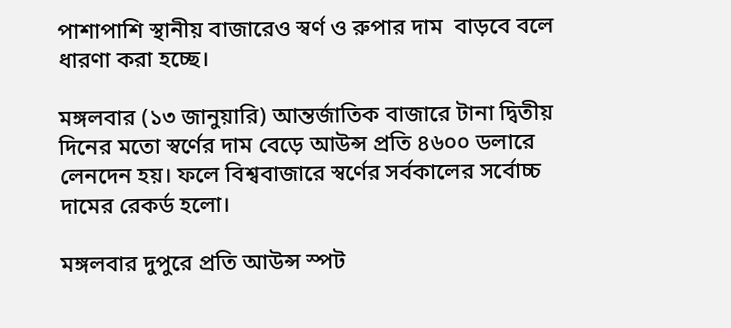পাশাপাশি স্থানীয় বাজারেও স্বর্ণ ও রুপার দাম  বাড়বে বলে ধারণা করা হচ্ছে।

মঙ্গলবার (১৩ জানুয়ারি) আন্তর্জাতিক বাজারে টানা দ্বিতীয় দিনের মতো স্বর্ণের দাম বেড়ে আউন্স প্রতি ৪৬০০ ডলারে লেনদেন হয়। ফলে বিশ্ববাজারে স্বর্ণের সর্বকালের সর্বোচ্চ দামের রেকর্ড হলো।

মঙ্গলবার দুপুরে প্রতি আউন্স স্পট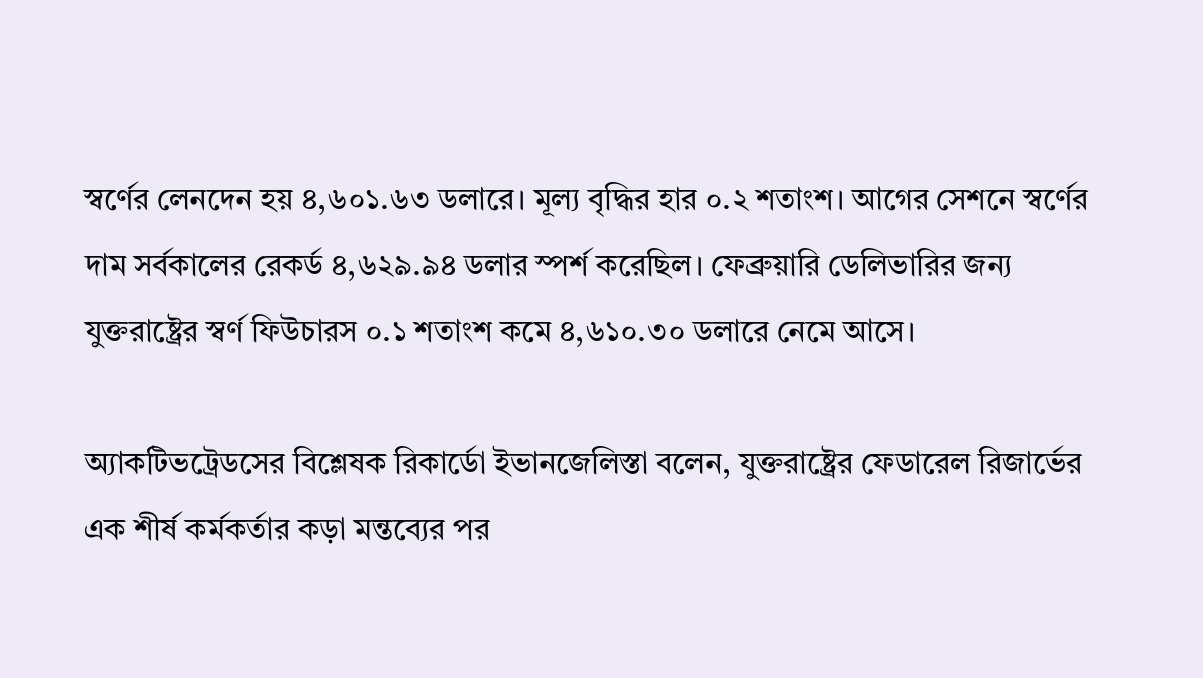স্বর্ণের লেনদেন হয় ৪,৬০১.৬৩ ডলারে। মূল্য বৃদ্ধির হার ০.২ শতাংশ। আগের সেশনে স্বর্ণের দাম সর্বকালের রেকর্ড ৪,৬২৯.৯৪ ডলার স্পর্শ করেছিল। ফেব্রুয়ারি ডেলিভারির জন্য যুক্তরাষ্ট্রের স্বর্ণ ফিউচারস ০.১ শতাংশ কমে ৪,৬১০.৩০ ডলারে নেমে আসে।

অ্যাকটিভট্রেডসের বিশ্লেষক রিকার্ডো ইভানজেলিস্তা বলেন, যুক্তরাষ্ট্রের ফেডারেল রিজার্ভের এক শীর্ষ কর্মকর্তার কড়া মন্তব্যের পর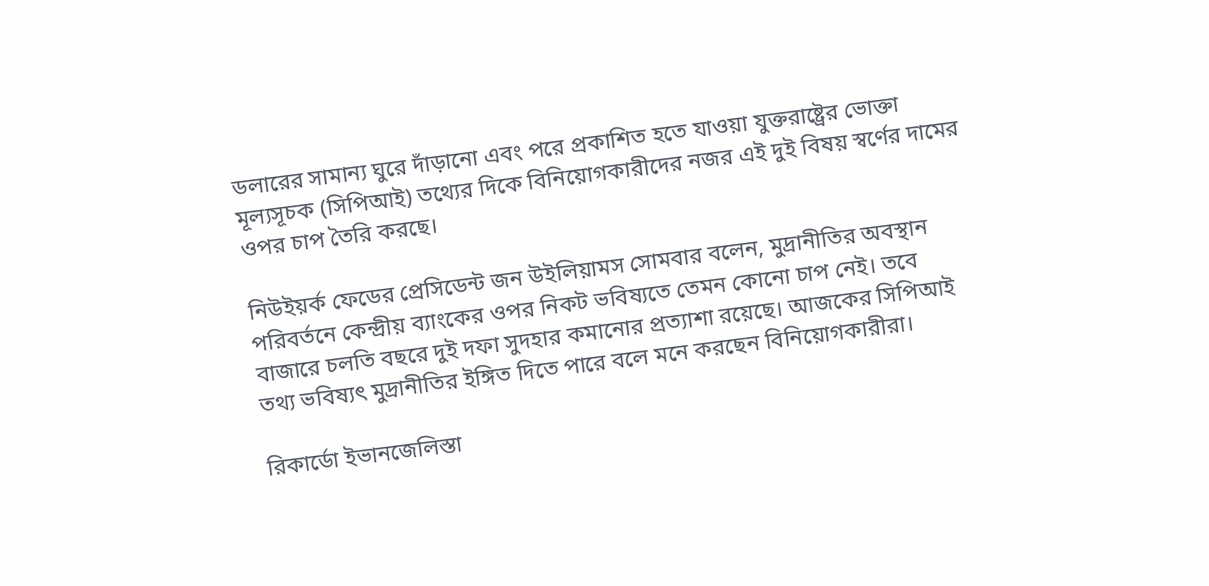ডলারের সামান্য ঘুরে দাঁড়ানো এবং পরে প্রকাশিত হতে যাওয়া যুক্তরাষ্ট্রের ভোক্তা মূল্যসূচক (সিপিআই) তথ্যের দিকে বিনিয়োগকারীদের নজর এই দুই বিষয় স্বর্ণের দামের ওপর চাপ তৈরি করছে।

নিউইয়র্ক ফেডের প্রেসিডেন্ট জন উইলিয়ামস সোমবার বলেন, মুদ্রানীতির অবস্থান পরিবর্তনে কেন্দ্রীয় ব্যাংকের ওপর নিকট ভবিষ্যতে তেমন কোনো চাপ নেই। তবে বাজারে চলতি বছরে দুই দফা সুদহার কমানোর প্রত্যাশা রয়েছে। আজকের সিপিআই তথ্য ভবিষ্যৎ মুদ্রানীতির ইঙ্গিত দিতে পারে বলে মনে করছেন বিনিয়োগকারীরা।

রিকার্ডো ইভানজেলিস্তা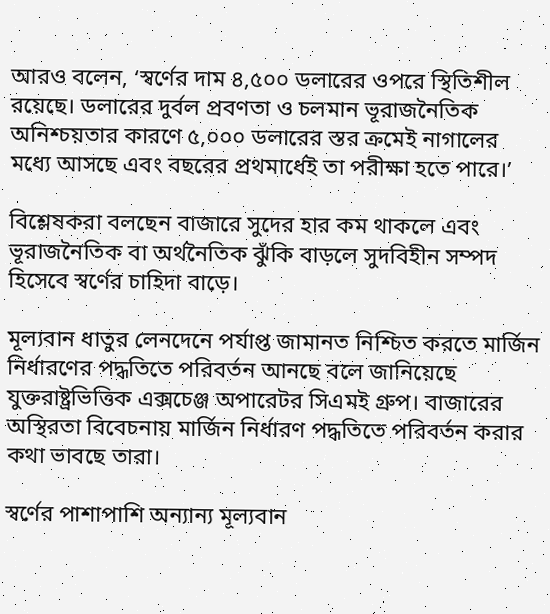আরও বলেন, ‘স্বর্ণের দাম ৪,৫০০ ডলারের ওপরে স্থিতিশীল রয়েছে। ডলারের দুর্বল প্রবণতা ও চলমান ভূরাজনৈতিক অনিশ্চয়তার কারণে ৫,০০০ ডলারের স্তর ক্রমেই নাগালের মধ্যে আসছে এবং বছরের প্রথমার্ধেই তা পরীক্ষা হতে পারে।’

বিশ্লেষকরা বলছেন বাজারে সুদের হার কম থাকলে এবং ভূরাজনৈতিক বা অর্থনৈতিক ঝুঁকি বাড়লে সুদবিহীন সম্পদ হিসেবে স্বর্ণের চাহিদা বাড়ে।

মূল্যবান ধাতুর লেনদেনে পর্যাপ্ত জামানত নিশ্চিত করতে মার্জিন নির্ধারণের পদ্ধতিতে পরিবর্তন আনছে বলে জানিয়েছে যুক্তরাষ্ট্রভিত্তিক এক্সচেঞ্জ অপারেটর সিএমই গ্রুপ। বাজারের অস্থিরতা বিবেচনায় মার্জিন নির্ধারণ পদ্ধতিতে পরিবর্তন করার কথা ভাবছে তারা।

স্বর্ণের পাশাপাশি অন্যান্য মূল্যবান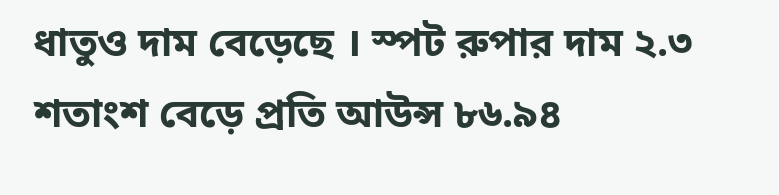ধাতুও দাম বেড়েছে । স্পট রুপার দাম ২.৩ শতাংশ বেড়ে প্রতি আউন্স ৮৬.৯৪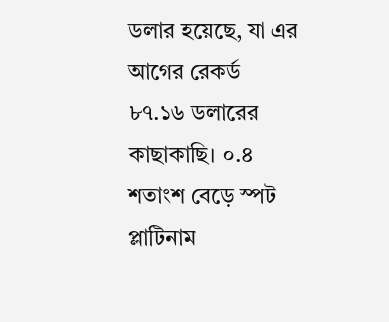ডলার হয়েছে, যা এর আগের রেকর্ড ৮৭.১৬ ডলারের কাছাকাছি। ০.৪ শতাংশ বেড়ে স্পট প্লাটিনাম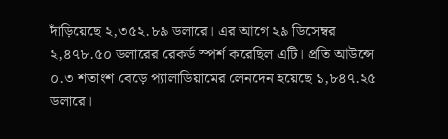দাঁড়িয়েছে ২,৩৫২.৮৯ ডলারে। এর আগে ২৯ ডিসেম্বর ২,৪৭৮.৫০ ডলারের রেকর্ড স্পর্শ করেছিল এটি। প্রতি আউন্সে ০.৩ শতাংশ বেড়ে প্যালাডিয়ামের লেনদেন হয়েছে ১,৮৪৭.২৫ ডলারে।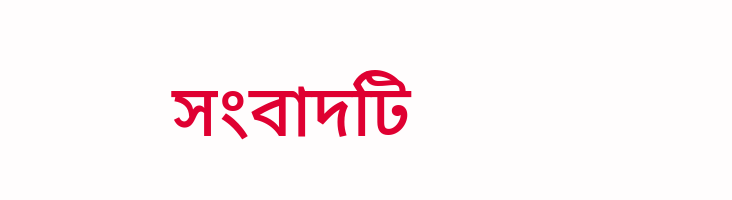সংবাদটি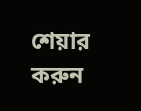শেয়ার করুন